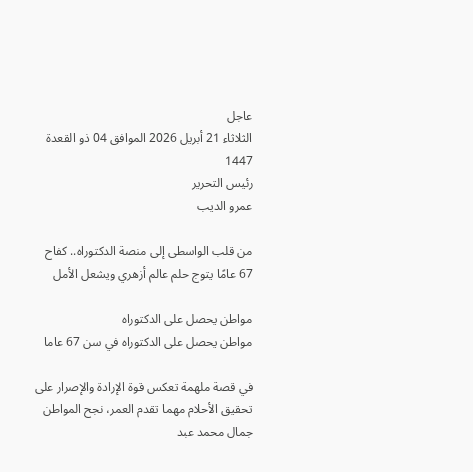عاجل
الثلاثاء 21 أبريل 2026 الموافق 04 ذو القعدة 1447
رئيس التحرير
عمرو الديب

من قلب الواسطى إلى منصة الدكتوراه.. كفاح 67 عامًا يتوج حلم عالم أزهري ويشعل الأمل

مواطن يحصل على الدكتوراه
مواطن يحصل على الدكتوراه في سن 67 عاما

في قصة ملهمة تعكس قوة الإرادة والإصرار على تحقيق الأحلام مهما تقدم العمر، نجح المواطن جمال محمد عبد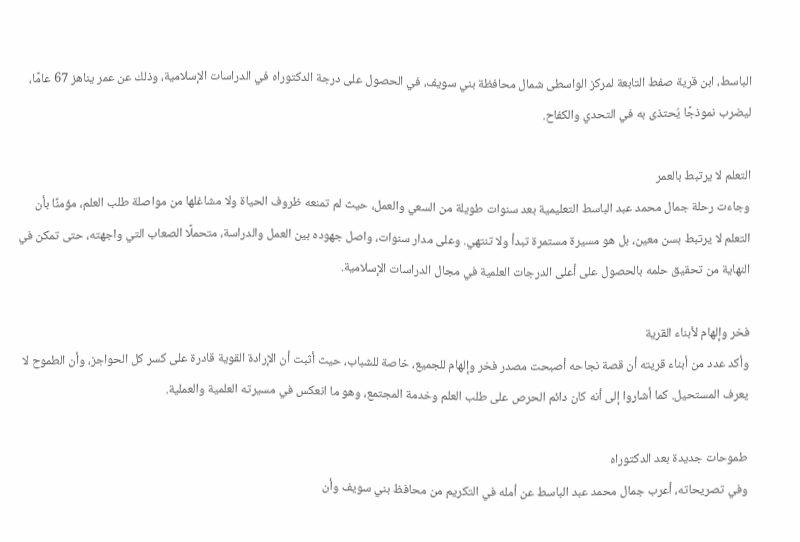الباسط، ابن قرية صفط التابعة لمركز الواسطى شمال محافظة بني سويف، في الحصول على درجة الدكتوراه في الدراسات الإسلامية، وذلك عن عمر يناهز 67 عامًا، ليضرب نموذجًا يُحتذى به في التحدي والكفاح.

التعلم لا يرتبط بالعمر
وجاءت رحلة جمال محمد عبد الباسط التعليمية بعد سنوات طويلة من السعي والعمل، حيث لم تمنعه ظروف الحياة ولا مشاغلها من مواصلة طلب العلم، مؤمنًا بأن التعلم لا يرتبط بسن معين، بل هو مسيرة مستمرة تبدأ ولا تنتهي. وعلى مدار سنوات، واصل جهوده بين العمل والدراسة، متحملًا الصعاب التي واجهته، حتى تمكن في النهاية من تحقيق حلمه بالحصول على أعلى الدرجات العلمية في مجال الدراسات الإسلامية.

فخر وإلهام لأبناء القرية
وأكد عدد من أبناء قريته أن قصة نجاحه أصبحت مصدر فخر وإلهام للجميع، خاصة للشباب، حيث أثبت أن الإرادة القوية قادرة على كسر كل الحواجز، وأن الطموح لا يعرف المستحيل. كما أشاروا إلى أنه كان دائم الحرص على طلب العلم وخدمة المجتمع، وهو ما انعكس في مسيرته العلمية والعملية.

طموحات جديدة بعد الدكتوراه
وفي تصريحاته، أعرب جمال محمد عبد الباسط عن أمله في التكريم من محافظ بني سويف وأن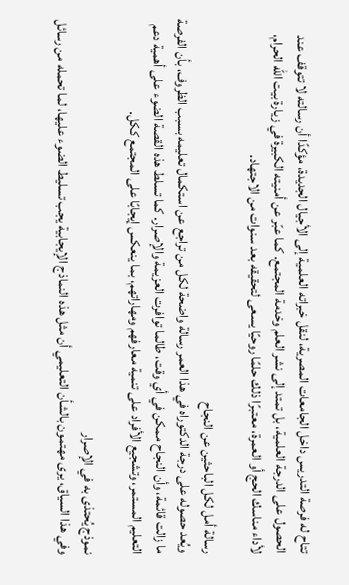تتاح له فرصة التدريس داخل الجامعات المصرية، لنقل خبراته العلمية إلى الأجيال الجديدة، مؤكدًا أن رسالته لا تتوقف عند الحصول على الدرجة العلمية، بل تمتد إلى نشر العلم وخدمة المجتمع. كما عبّر عن أمنيته الكبيرة في زيارة بيت الله الحرام، لأداء مناسك الحج أو العمرة، معتبرًا ذلك حلمًا روحيًا يسعى لتحقيقه بعد سنوات من الاجتهاد.

رسالة أمل لكل الباحثين عن النجاح
ويُعد حصوله على درجة الدكتوراه في هذا العمر رسالة واضحة لكل من تراجع عن استكمال تعليمه بسبب الظروف، بأن الفرصة ما زالت قائمة، وأن النجاح ممكن في أي وقت، طالما توافرت العزيمة والإصرار. كما تسلط هذه القصة الضوء على أهمية دعم التعليم المستمر، وتشجيع الأفراد على تنمية معارفهم ومهاراتهم، بما ينعكس إيجابًا على المجتمع ككل.

نموذج يُحتذى به في الإصرار
وفي هذا السياق، يرى مهتمون بالشأن التعليمي أن مثل هذه النماذج الإيجابية يجب تسليط الضوء عليها، لما تحمله من رسائل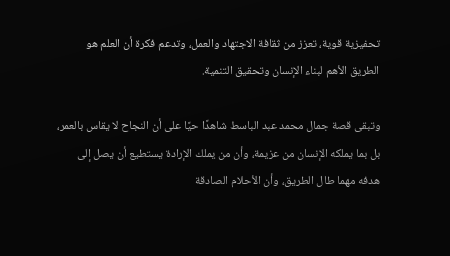تحفيزية قوية، تعزز من ثقافة الاجتهاد والعمل، وتدعم فكرة أن العلم هو الطريق الأهم لبناء الإنسان وتحقيق التنمية.

وتبقى قصة جمال محمد عبد الباسط شاهدًا حيًا على أن النجاح لا يقاس بالعمر، بل بما يملكه الإنسان من عزيمة، وأن من يملك الإرادة يستطيع أن يصل إلى هدفه مهما طال الطريق، وأن الأحلام الصادقة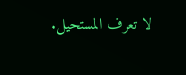لا تعرف المستحيل.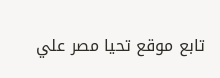تابع موقع تحيا مصر علي